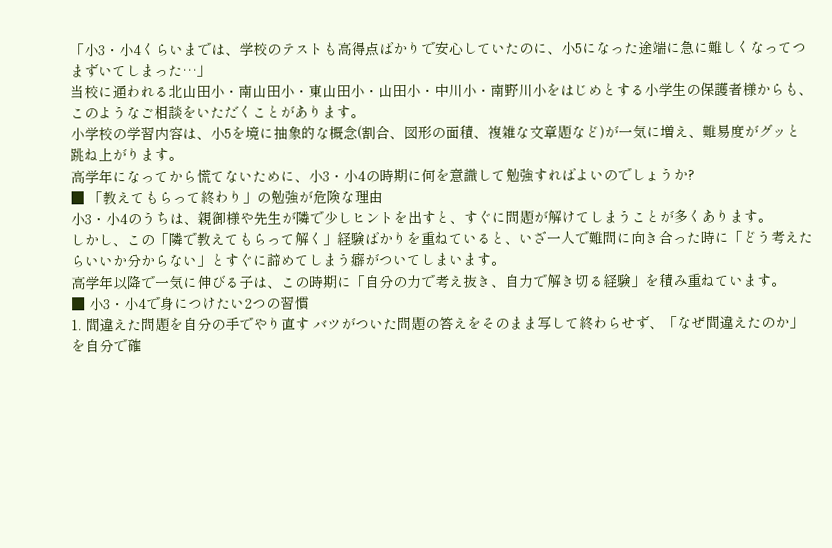「小3・小4くらいまでは、学校のテストも高得点ばかりで安心していたのに、小5になった途端に急に難しくなってつまずいてしまった…」
当校に通われる北山田小・南山田小・東山田小・山田小・中川小・南野川小をはじめとする小学生の保護者様からも、このようなご相談をいただくことがあります。
小学校の学習内容は、小5を境に抽象的な概念(割合、図形の面積、複雑な文章題など)が一気に増え、難易度がグッと跳ね上がります。
高学年になってから慌てないために、小3・小4の時期に何を意識して勉強すればよいのでしょうか?
■ 「教えてもらって終わり」の勉強が危険な理由
小3・小4のうちは、親御様や先生が隣で少しヒントを出すと、すぐに問題が解けてしまうことが多くあります。
しかし、この「隣で教えてもらって解く」経験ばかりを重ねていると、いざ一人で難問に向き合った時に「どう考えたらいいか分からない」とすぐに諦めてしまう癖がついてしまいます。
高学年以降で一気に伸びる子は、この時期に「自分の力で考え抜き、自力で解き切る経験」を積み重ねています。
■ 小3・小4で身につけたい2つの習慣
1. 間違えた問題を自分の手でやり直す バツがついた問題の答えをそのまま写して終わらせず、「なぜ間違えたのか」を自分で確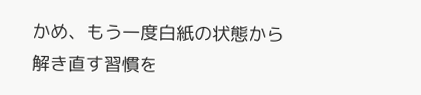かめ、もう一度白紙の状態から解き直す習慣を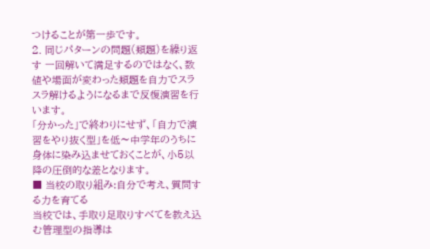つけることが第一歩です。
2. 同じパターンの問題(類題)を繰り返す 一回解いて満足するのではなく、数値や場面が変わった類題を自力でスラスラ解けるようになるまで反復演習を行います。
「分かった」で終わりにせず、「自力で演習をやり抜く型」を低〜中学年のうちに身体に染み込ませておくことが、小5以降の圧倒的な差となります。
■ 当校の取り組み:自分で考え、質問する力を育てる
当校では、手取り足取りすべてを教え込む管理型の指導は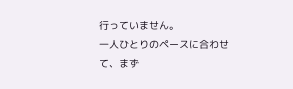行っていません。
一人ひとりのペースに合わせて、まず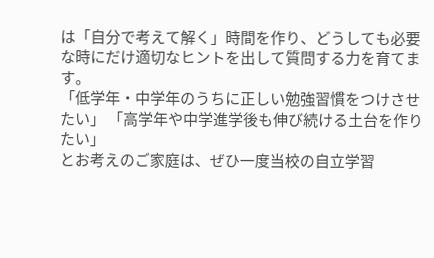は「自分で考えて解く」時間を作り、どうしても必要な時にだけ適切なヒントを出して質問する力を育てます。
「低学年・中学年のうちに正しい勉強習慣をつけさせたい」 「高学年や中学進学後も伸び続ける土台を作りたい」
とお考えのご家庭は、ぜひ一度当校の自立学習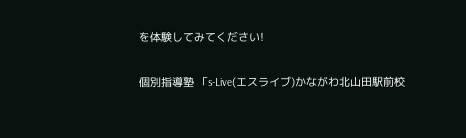を体験してみてください!

個別指導塾 「s-Live(エスライブ)かながわ北山田駅前校